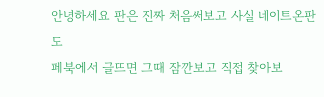안녕하세요 판은 진짜 처음써보고 사실 네이트온판도
페북에서 글뜨면 그때 잠깐보고 직접 찾아보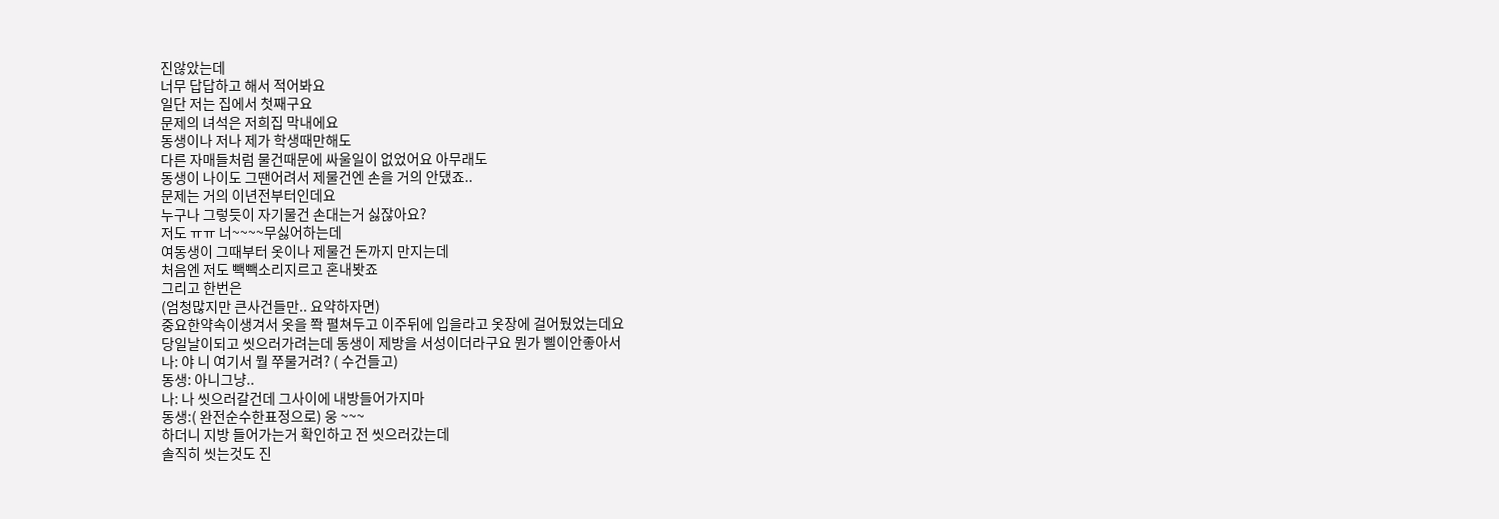진않았는데
너무 답답하고 해서 적어봐요
일단 저는 집에서 첫째구요
문제의 녀석은 저희집 막내에요
동생이나 저나 제가 학생때만해도
다른 자매들처럼 물건때문에 싸울일이 없었어요 아무래도
동생이 나이도 그땐어려서 제물건엔 손을 거의 안댔죠..
문제는 거의 이년전부터인데요
누구나 그렇듯이 자기물건 손대는거 싫잖아요?
저도 ㅠㅠ 너~~~~무싫어하는데
여동생이 그때부터 옷이나 제물건 돈까지 만지는데
처음엔 저도 빽빽소리지르고 혼내봣죠
그리고 한번은
(엄청많지만 큰사건들만.. 요약하자면)
중요한약속이생겨서 옷을 쫙 펼쳐두고 이주뒤에 입을라고 옷장에 걸어뒀었는데요
당일날이되고 씻으러가려는데 동생이 제방을 서성이더라구요 뭔가 삘이안좋아서
나: 야 니 여기서 뭘 쭈물거려? ( 수건들고)
동생: 아니그냥..
나: 나 씻으러갈건데 그사이에 내방들어가지마
동생:( 완전순수한표정으로) 웅 ~~~
하더니 지방 들어가는거 확인하고 전 씻으러갔는데
솔직히 씻는것도 진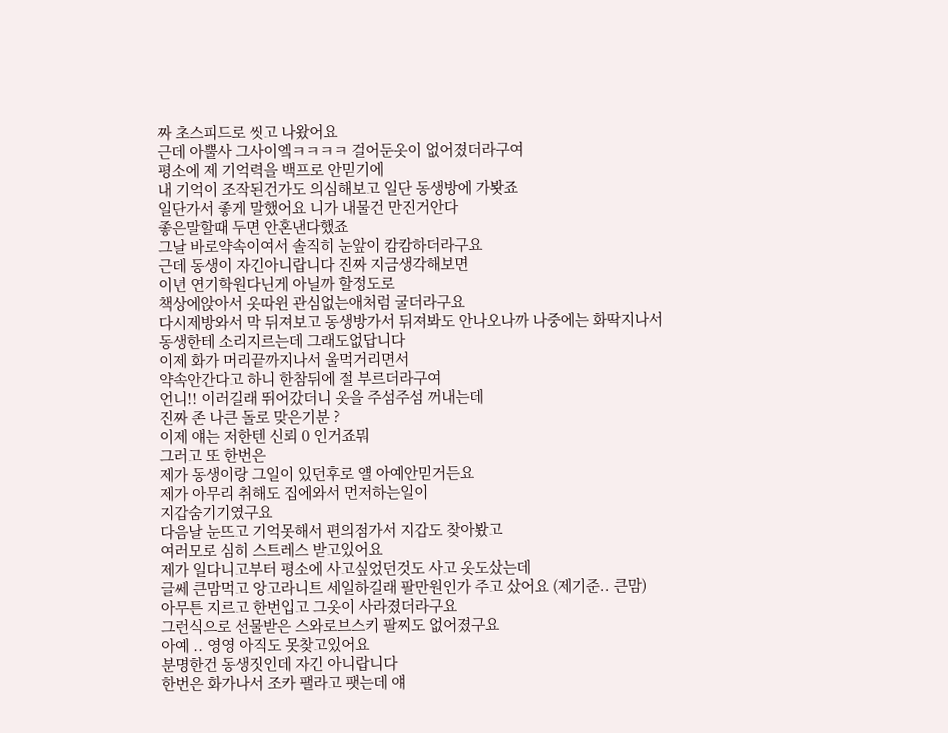짜 초스피드로 씻고 나왔어요
근데 아뿔사 그사이엨ㅋㅋㅋㅋ 걸어둔옷이 없어졌더라구여
평소에 제 기억력을 백프로 안믿기에
내 기억이 조작된건가도 의심해보고 일단 동생방에 가봣죠
일단가서 좋게 말했어요 니가 내물건 만진거안다
좋은말할때 두면 안혼낸다했죠
그날 바로약속이여서 솔직히 눈앞이 캄캄하더라구요
근데 동생이 자긴아니랍니다 진짜 지금생각해보면
이년 연기학원다닌게 아닐까 할정도로
책상에앉아서 옷따윈 관심없는애처럼 굴더라구요
다시제방와서 막 뒤져보고 동생방가서 뒤져봐도 안나오나까 나중에는 화딱지나서
동생한테 소리지르는데 그래도없답니다
이제 화가 머리끝까지나서 울먹거리면서
약속안간다고 하니 한참뒤에 절 부르더라구여
언니!! 이러길래 뛰어갔더니 옷을 주섬주섬 꺼내는데
진짜 존 나큰 돌로 맞은기분 ?
이제 얘는 저한텐 신뢰 0 인거죠뭐
그러고 또 한번은
제가 동생이랑 그일이 있던후로 얠 아예안믿거든요
제가 아무리 취해도 집에와서 먼저하는일이
지갑숨기기였구요
다음날 눈뜨고 기억못해서 편의점가서 지갑도 찾아봤고
여러모로 심히 스트레스 받고있어요
제가 일다니고부터 평소에 사고싶었던것도 사고 옷도샀는데
글쎄 큰맘먹고 앙고라니트 세일하길래 팔만원인가 주고 샀어요 (제기준.. 큰맘)
아무튼 지르고 한번입고 그옷이 사라졌더라구요
그런식으로 선물받은 스와로브스키 팔찌도 없어졌구요
아예 .. 영영 아직도 못찾고있어요
분명한건 동생짓인데 자긴 아니랍니다
한번은 화가나서 조카 팰라고 팻는데 얘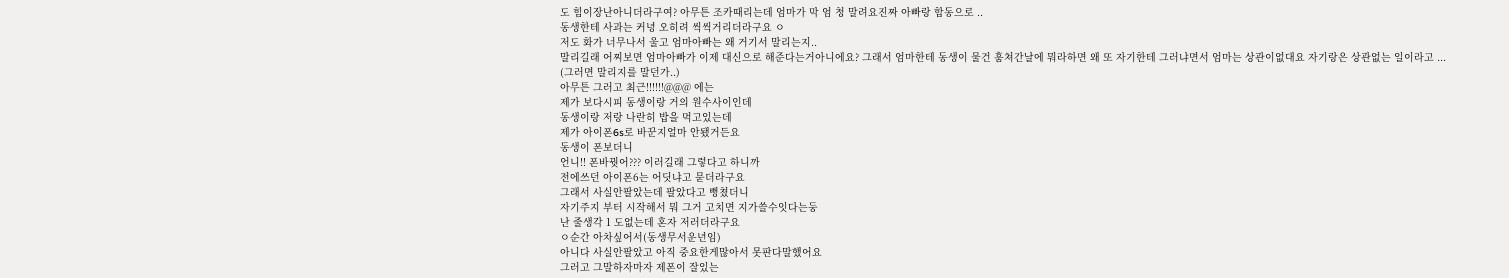도 힘이장난아니더라구여? 아무튼 조카때리는데 엄마가 막 엄 청 말려요진짜 아빠랑 합동으로 ..
동생한테 사과는 커녕 오히려 씩씩거리더라구요 ㅇ
저도 화가 너무나서 울고 엄마아빠는 왜 거기서 말리는지..
말리길래 어찌보면 엄마아빠가 이제 대신으로 해준다는거아니에요? 그래서 엄마한테 동생이 물건 훔쳐간날에 뭐라하면 왜 또 자기한테 그러냐면서 엄마는 상관이없대요 자기랑은 상관없는 일이라고 ...
(그러면 말리지를 말던가..)
아무튼 그러고 최근!!!!!!@@@ 에는
제가 보다시피 동생이랑 거의 원수사이인데
동생이랑 저랑 나란히 밥을 먹고있는데
제가 아이폰6s로 바꾼지얼마 안됐거든요
동생이 폰보더니
언니!! 폰바꿧어??? 이러길래 그렇다고 하니까
전에쓰던 아이폰6는 어딧냐고 묻더라구요
그래서 사실안팔았는데 팔았다고 뻥쳤더니
자기주지 부터 시작해서 뭐 그거 고치면 지가쓸수잇다는둥
난 줄생각 1 도없는데 혼자 저러더라구요
ㅇ순간 아차싶어서(동생무서운년임)
아니다 사실안팔았고 아직 중요한게많아서 못판다말했어요
그러고 그말하자마자 제폰이 잘있는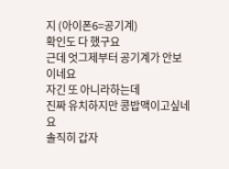지 (아이폰6=공기계)
확인도 다 했구요
근데 엇그제부터 공기계가 안보이네요
자긴 또 아니라하는데
진짜 유치하지만 콩밥맥이고싶네요
솔직히 갑자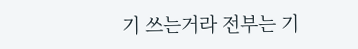기 쓰는거라 전부는 기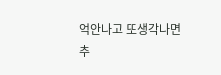억안나고 또생각나면 추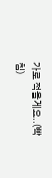가로 적을게요..(빡침)